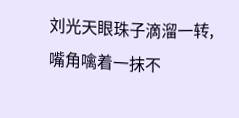刘光天眼珠子滴溜一转,嘴角噙着一抹不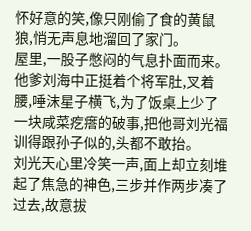怀好意的笑,像只刚偷了食的黄鼠狼,悄无声息地溜回了家门。
屋里,一股子憋闷的气息扑面而来。
他爹刘海中正挺着个将军肚,叉着腰,唾沫星子横飞,为了饭桌上少了一块咸菜疙瘩的破事,把他哥刘光福训得跟孙子似的,头都不敢抬。
刘光天心里冷笑一声,面上却立刻堆起了焦急的神色,三步并作两步凑了过去,故意拔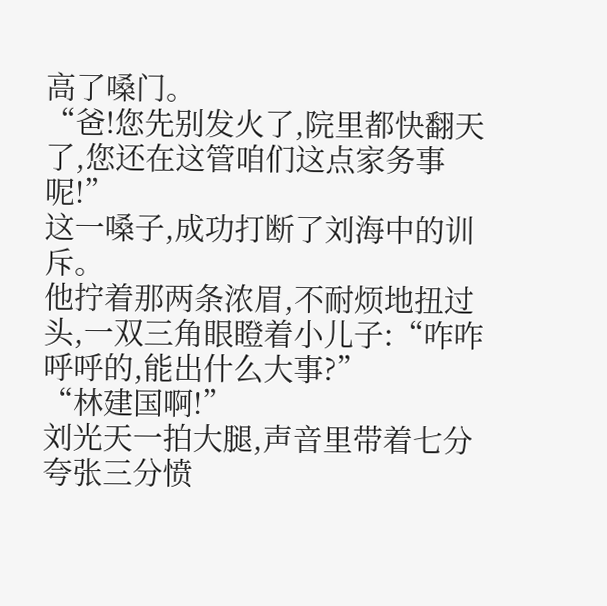高了嗓门。
“爸!您先别发火了,院里都快翻天了,您还在这管咱们这点家务事呢!”
这一嗓子,成功打断了刘海中的训斥。
他拧着那两条浓眉,不耐烦地扭过头,一双三角眼瞪着小儿子:“咋咋呼呼的,能出什么大事?”
“林建国啊!”
刘光天一拍大腿,声音里带着七分夸张三分愤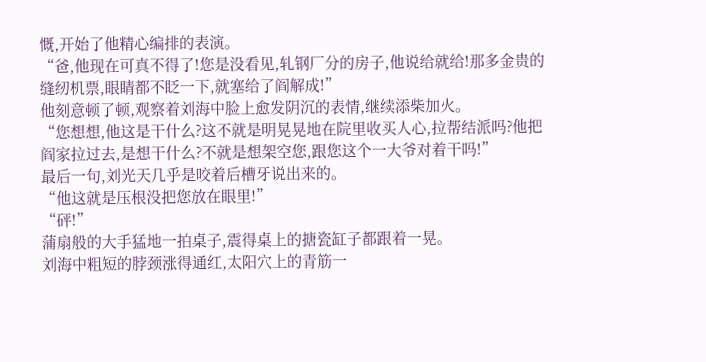慨,开始了他精心编排的表演。
“爸,他现在可真不得了!您是没看见,轧钢厂分的房子,他说给就给!那多金贵的缝纫机票,眼睛都不眨一下,就塞给了阎解成!”
他刻意顿了顿,观察着刘海中脸上愈发阴沉的表情,继续添柴加火。
“您想想,他这是干什么?这不就是明晃晃地在院里收买人心,拉帮结派吗?他把阎家拉过去,是想干什么?不就是想架空您,跟您这个一大爷对着干吗!”
最后一句,刘光天几乎是咬着后槽牙说出来的。
“他这就是压根没把您放在眼里!”
“砰!”
蒲扇般的大手猛地一拍桌子,震得桌上的搪瓷缸子都跟着一晃。
刘海中粗短的脖颈涨得通红,太阳穴上的青筋一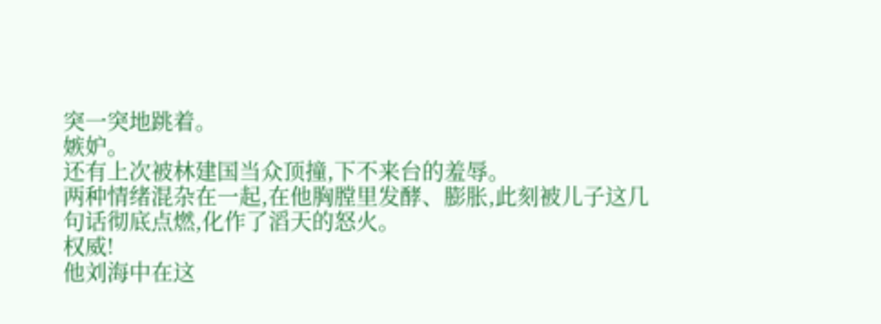突一突地跳着。
嫉妒。
还有上次被林建国当众顶撞,下不来台的羞辱。
两种情绪混杂在一起,在他胸膛里发酵、膨胀,此刻被儿子这几句话彻底点燃,化作了滔天的怒火。
权威!
他刘海中在这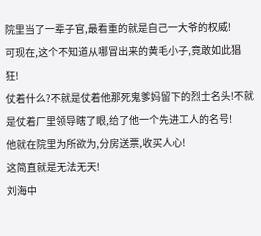院里当了一辈子官,最看重的就是自己一大爷的权威!
可现在,这个不知道从哪冒出来的黄毛小子,竟敢如此猖狂!
仗着什么?不就是仗着他那死鬼爹妈留下的烈士名头!不就是仗着厂里领导瞎了眼,给了他一个先进工人的名号!
他就在院里为所欲为,分房送票,收买人心!
这简直就是无法无天!
刘海中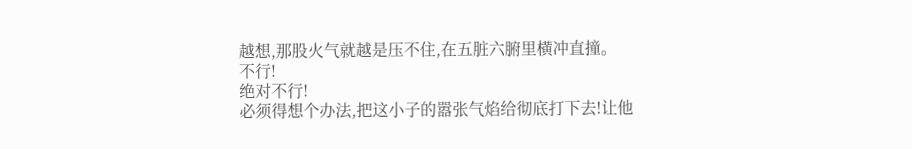越想,那股火气就越是压不住,在五脏六腑里横冲直撞。
不行!
绝对不行!
必须得想个办法,把这小子的嚣张气焰给彻底打下去!让他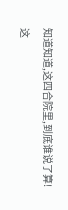知道知道,这四合院里,到底谁说了算!
这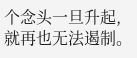个念头一旦升起,就再也无法遏制。